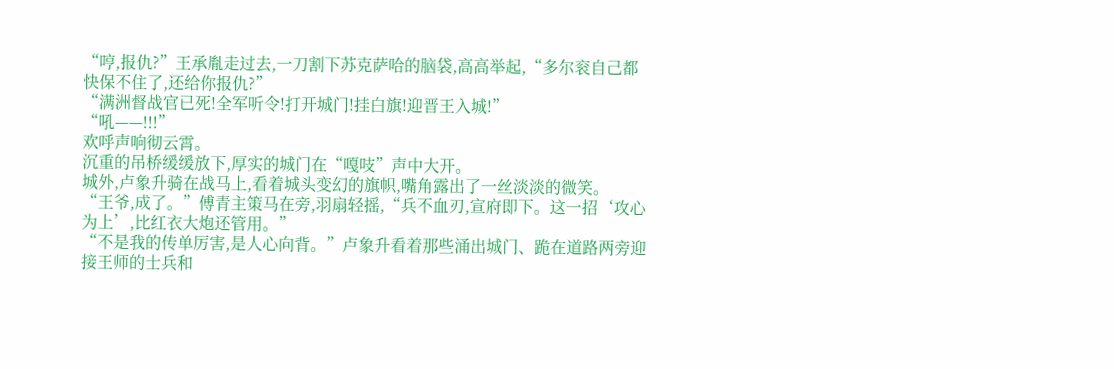“哼,报仇?”王承胤走过去,一刀割下苏克萨哈的脑袋,高高举起,“多尔衮自己都快保不住了,还给你报仇?”
“满洲督战官已死!全军听令!打开城门!挂白旗!迎晋王入城!”
“吼——!!!”
欢呼声响彻云霄。
沉重的吊桥缓缓放下,厚实的城门在“嘎吱”声中大开。
城外,卢象升骑在战马上,看着城头变幻的旗帜,嘴角露出了一丝淡淡的微笑。
“王爷,成了。”傅青主策马在旁,羽扇轻摇,“兵不血刃,宣府即下。这一招‘攻心为上’,比红衣大炮还管用。”
“不是我的传单厉害,是人心向背。”卢象升看着那些涌出城门、跪在道路两旁迎接王师的士兵和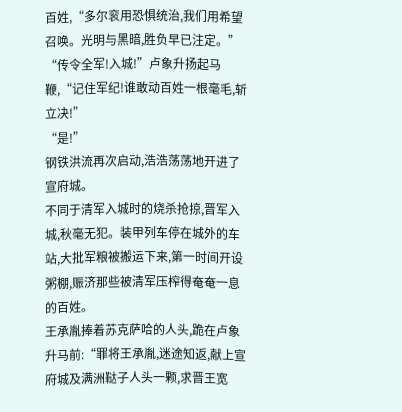百姓,“多尔衮用恐惧统治,我们用希望召唤。光明与黑暗,胜负早已注定。”
“传令全军!入城!”卢象升扬起马鞭,“记住军纪!谁敢动百姓一根毫毛,斩立决!”
“是!”
钢铁洪流再次启动,浩浩荡荡地开进了宣府城。
不同于清军入城时的烧杀抢掠,晋军入城,秋毫无犯。装甲列车停在城外的车站,大批军粮被搬运下来,第一时间开设粥棚,赈济那些被清军压榨得奄奄一息的百姓。
王承胤捧着苏克萨哈的人头,跪在卢象升马前:“罪将王承胤,迷途知返,献上宣府城及满洲鞑子人头一颗,求晋王宽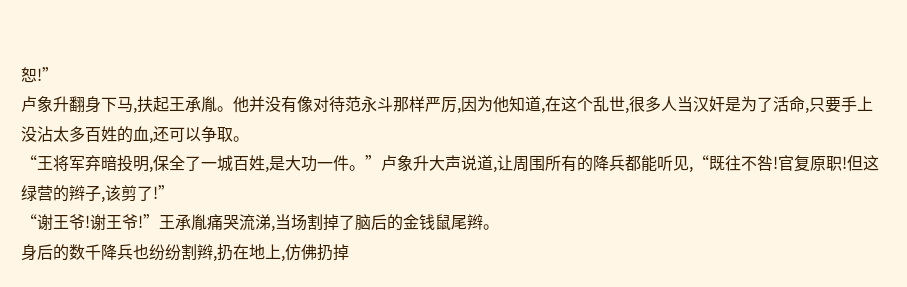恕!”
卢象升翻身下马,扶起王承胤。他并没有像对待范永斗那样严厉,因为他知道,在这个乱世,很多人当汉奸是为了活命,只要手上没沾太多百姓的血,还可以争取。
“王将军弃暗投明,保全了一城百姓,是大功一件。”卢象升大声说道,让周围所有的降兵都能听见,“既往不咎!官复原职!但这绿营的辫子,该剪了!”
“谢王爷!谢王爷!”王承胤痛哭流涕,当场割掉了脑后的金钱鼠尾辫。
身后的数千降兵也纷纷割辫,扔在地上,仿佛扔掉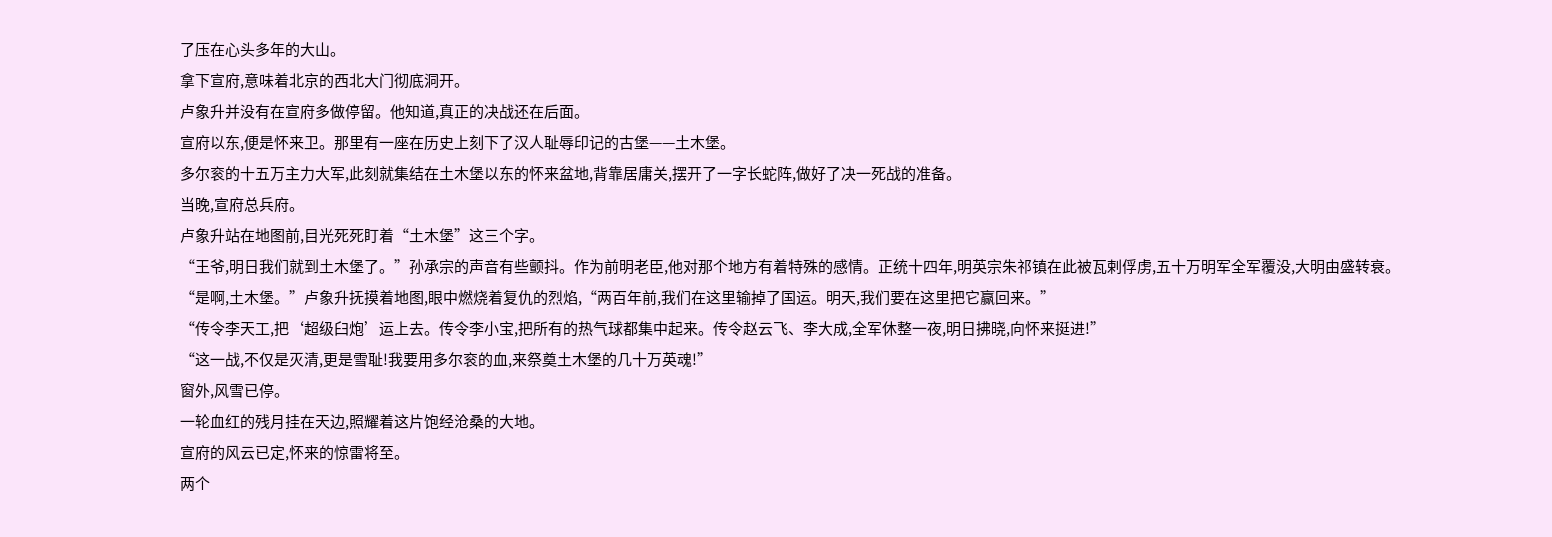了压在心头多年的大山。
拿下宣府,意味着北京的西北大门彻底洞开。
卢象升并没有在宣府多做停留。他知道,真正的决战还在后面。
宣府以东,便是怀来卫。那里有一座在历史上刻下了汉人耻辱印记的古堡——土木堡。
多尔衮的十五万主力大军,此刻就集结在土木堡以东的怀来盆地,背靠居庸关,摆开了一字长蛇阵,做好了决一死战的准备。
当晚,宣府总兵府。
卢象升站在地图前,目光死死盯着“土木堡”这三个字。
“王爷,明日我们就到土木堡了。”孙承宗的声音有些颤抖。作为前明老臣,他对那个地方有着特殊的感情。正统十四年,明英宗朱祁镇在此被瓦剌俘虏,五十万明军全军覆没,大明由盛转衰。
“是啊,土木堡。”卢象升抚摸着地图,眼中燃烧着复仇的烈焰,“两百年前,我们在这里输掉了国运。明天,我们要在这里把它赢回来。”
“传令李天工,把‘超级臼炮’运上去。传令李小宝,把所有的热气球都集中起来。传令赵云飞、李大成,全军休整一夜,明日拂晓,向怀来挺进!”
“这一战,不仅是灭清,更是雪耻!我要用多尔衮的血,来祭奠土木堡的几十万英魂!”
窗外,风雪已停。
一轮血红的残月挂在天边,照耀着这片饱经沧桑的大地。
宣府的风云已定,怀来的惊雷将至。
两个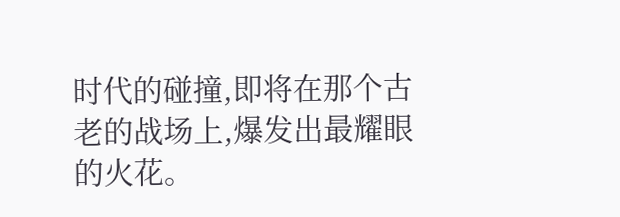时代的碰撞,即将在那个古老的战场上,爆发出最耀眼的火花。